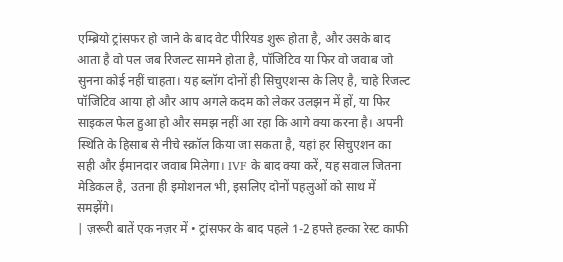एम्ब्रियो ट्रांसफर हो जाने के बाद वेट पीरियड शुरू होता है, और उसके बाद आता है वो पल जब रिजल्ट सामने होता है, पॉजिटिव या फिर वो जवाब जो सुनना कोई नहीं चाहता। यह ब्लॉग दोनों ही सिचुएशन्स के लिए है, चाहे रिजल्ट पॉजिटिव आया हो और आप अगले कदम को लेकर उलझन में हों, या फिर साइकल फेल हुआ हो और समझ नहीं आ रहा कि आगे क्या करना है। अपनी स्थिति के हिसाब से नीचे स्क्रॉल किया जा सकता है, यहां हर सिचुएशन का सही और ईमानदार जवाब मिलेगा। IVF के बाद क्या करें, यह सवाल जितना मेडिकल है, उतना ही इमोशनल भी, इसलिए दोनों पहलुओं को साथ में समझेंगे।
| ज़रूरी बातें एक नज़र में • ट्रांसफर के बाद पहले 1-2 हफ्ते हल्का रेस्ट काफी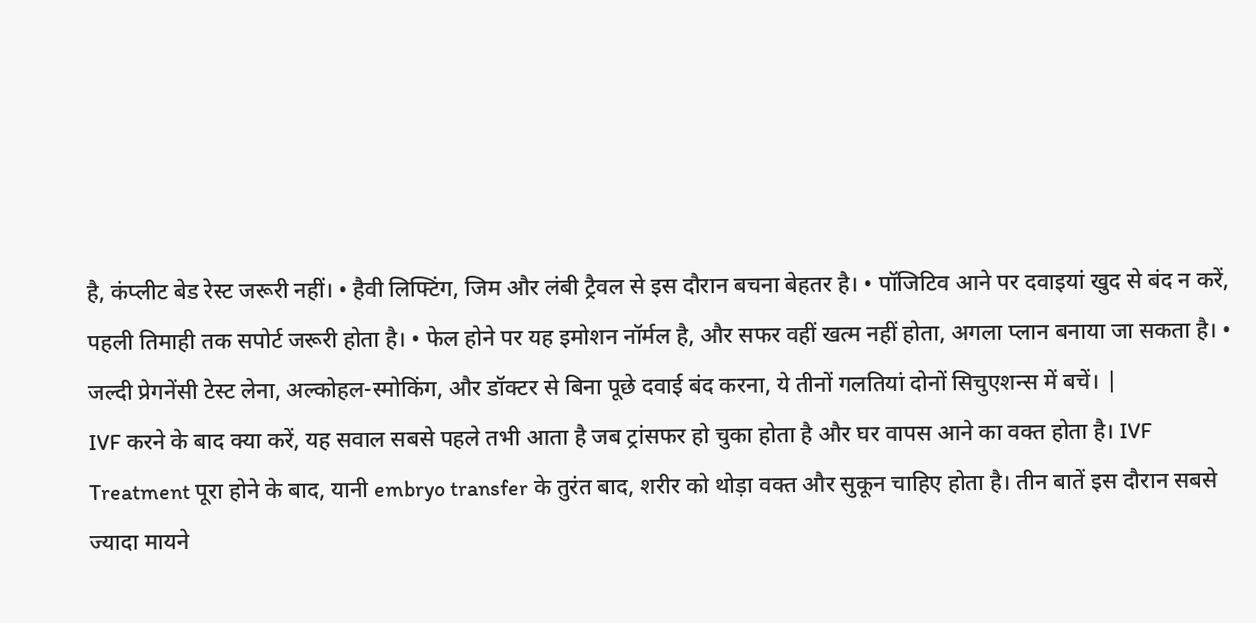है, कंप्लीट बेड रेस्ट जरूरी नहीं। • हैवी लिफ्टिंग, जिम और लंबी ट्रैवल से इस दौरान बचना बेहतर है। • पॉजिटिव आने पर दवाइयां खुद से बंद न करें, पहली तिमाही तक सपोर्ट जरूरी होता है। • फेल होने पर यह इमोशन नॉर्मल है, और सफर वहीं खत्म नहीं होता, अगला प्लान बनाया जा सकता है। • जल्दी प्रेगनेंसी टेस्ट लेना, अल्कोहल-स्मोकिंग, और डॉक्टर से बिना पूछे दवाई बंद करना, ये तीनों गलतियां दोनों सिचुएशन्स में बचें। |
IVF करने के बाद क्या करें, यह सवाल सबसे पहले तभी आता है जब ट्रांसफर हो चुका होता है और घर वापस आने का वक्त होता है। IVF Treatment पूरा होने के बाद, यानी embryo transfer के तुरंत बाद, शरीर को थोड़ा वक्त और सुकून चाहिए होता है। तीन बातें इस दौरान सबसे ज्यादा मायने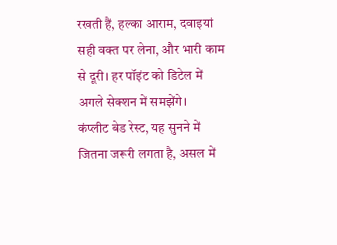रखती हैं, हल्का आराम, दवाइयां सही वक्त पर लेना, और भारी काम से दूरी। हर पॉइंट को डिटेल में अगले सेक्शन में समझेंगे।
कंप्लीट बेड रेस्ट, यह सुनने में जितना जरूरी लगता है, असल में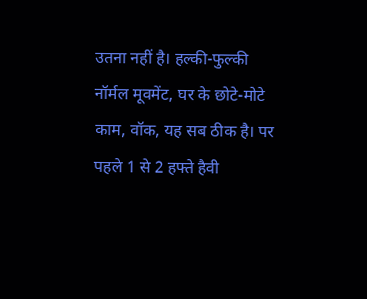उतना नहीं है। हल्की-फुल्की नॉर्मल मूवमेंट, घर के छोटे-मोटे काम, वॉक, यह सब ठीक है। पर पहले 1 से 2 हफ्ते हैवी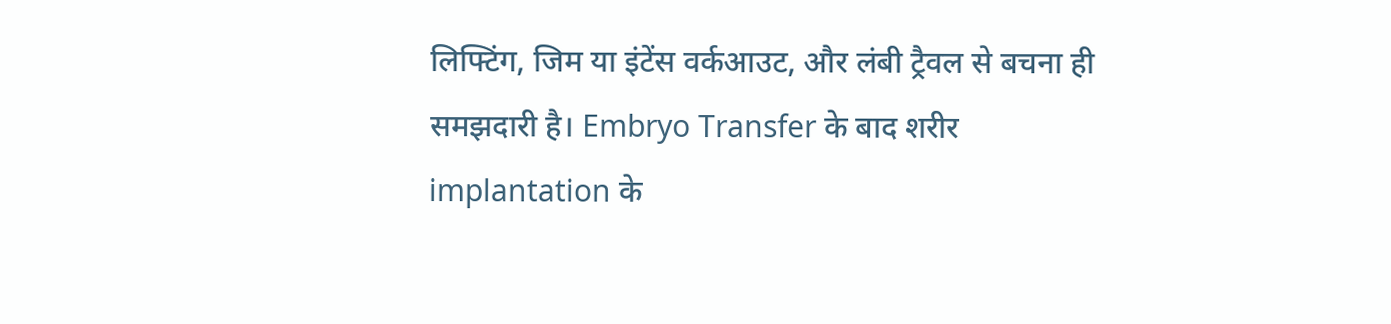लिफ्टिंग, जिम या इंटेंस वर्कआउट, और लंबी ट्रैवल से बचना ही समझदारी है। Embryo Transfer के बाद शरीर implantation के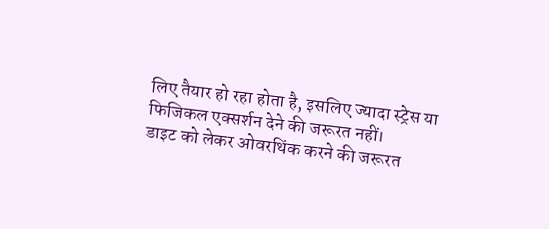लिए तैयार हो रहा होता है, इसलिए ज्यादा स्ट्रेस या फिजिकल एक्सर्शन देने की जरूरत नहीं।
डाइट को लेकर ओवरथिंक करने की जरूरत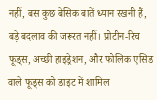नहीं, बस कुछ बेसिक बातें ध्यान रखनी हैं, बड़े बदलाव की जरूरत नहीं। प्रोटीन-रिच फूड्स, अच्छी हाइड्रेशन, और फोलिक एसिड वाले फूड्स को डाइट में शामिल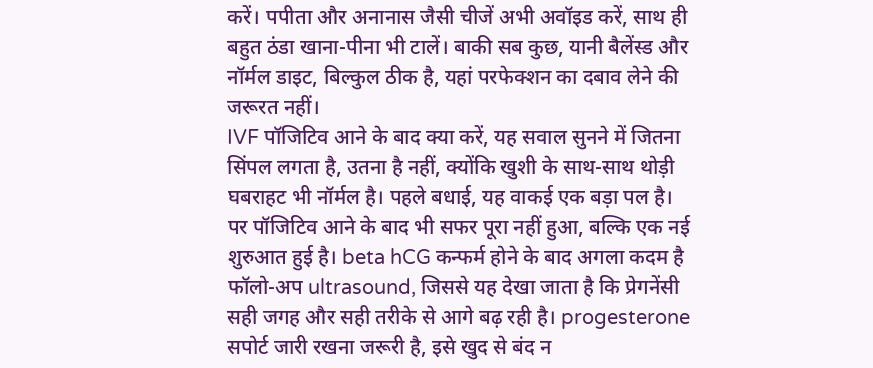करें। पपीता और अनानास जैसी चीजें अभी अवॉइड करें, साथ ही बहुत ठंडा खाना-पीना भी टालें। बाकी सब कुछ, यानी बैलेंस्ड और नॉर्मल डाइट, बिल्कुल ठीक है, यहां परफेक्शन का दबाव लेने की जरूरत नहीं।
IVF पॉजिटिव आने के बाद क्या करें, यह सवाल सुनने में जितना सिंपल लगता है, उतना है नहीं, क्योंकि खुशी के साथ-साथ थोड़ी घबराहट भी नॉर्मल है। पहले बधाई, यह वाकई एक बड़ा पल है।
पर पॉजिटिव आने के बाद भी सफर पूरा नहीं हुआ, बल्कि एक नई शुरुआत हुई है। beta hCG कन्फर्म होने के बाद अगला कदम है फॉलो-अप ultrasound, जिससे यह देखा जाता है कि प्रेगनेंसी सही जगह और सही तरीके से आगे बढ़ रही है। progesterone सपोर्ट जारी रखना जरूरी है, इसे खुद से बंद न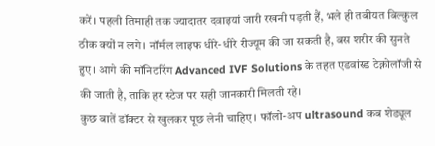करें। पहली तिमाही तक ज्यादातर दवाइयां जारी रखनी पड़ती हैं, भले ही तबीयत बिल्कुल ठीक क्यों न लगे। नॉर्मल लाइफ धीरे-धीरे रीज्यूम की जा सकती है, बस शरीर की सुनते हुए। आगे की मॉनिटरिंग Advanced IVF Solutions के तहत एडवांस्ड टेक्नोलॉजी से की जाती है, ताकि हर स्टेज पर सही जानकारी मिलती रहे।
कुछ बातें डॉक्टर से खुलकर पूछ लेनी चाहिए। फॉलो-अप ultrasound कब शेड्यूल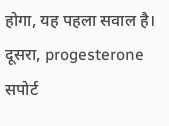होगा, यह पहला सवाल है। दूसरा, progesterone सपोर्ट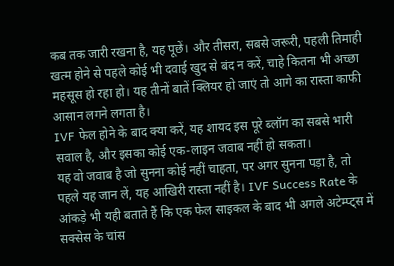कब तक जारी रखना है, यह पूछें। और तीसरा, सबसे जरूरी, पहली तिमाही खत्म होने से पहले कोई भी दवाई खुद से बंद न करें, चाहे कितना भी अच्छा महसूस हो रहा हो। यह तीनों बातें क्लियर हो जाएं तो आगे का रास्ता काफी आसान लगने लगता है।
IVF फेल होने के बाद क्या करें, यह शायद इस पूरे ब्लॉग का सबसे भारी सवाल है, और इसका कोई एक-लाइन जवाब नहीं हो सकता।
यह वो जवाब है जो सुनना कोई नहीं चाहता, पर अगर सुनना पड़ा है, तो पहले यह जान लें, यह आखिरी रास्ता नहीं है। IVF Success Rate के आंकड़े भी यही बताते हैं कि एक फेल साइकल के बाद भी अगले अटेम्प्ट्स में सक्सेस के चांस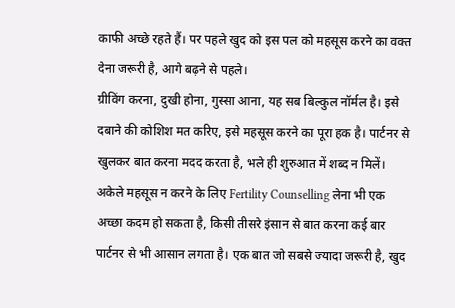काफी अच्छे रहते हैं। पर पहले खुद को इस पल को महसूस करने का वक्त देना जरूरी है, आगे बढ़ने से पहले।
ग्रीविंग करना, दुखी होना, गुस्सा आना, यह सब बिल्कुल नॉर्मल है। इसे दबाने की कोशिश मत करिए, इसे महसूस करने का पूरा हक है। पार्टनर से खुलकर बात करना मदद करता है, भले ही शुरुआत में शब्द न मिलें। अकेले महसूस न करने के लिए Fertility Counselling लेना भी एक अच्छा कदम हो सकता है, किसी तीसरे इंसान से बात करना कई बार पार्टनर से भी आसान लगता है। एक बात जो सबसे ज्यादा जरूरी है, खुद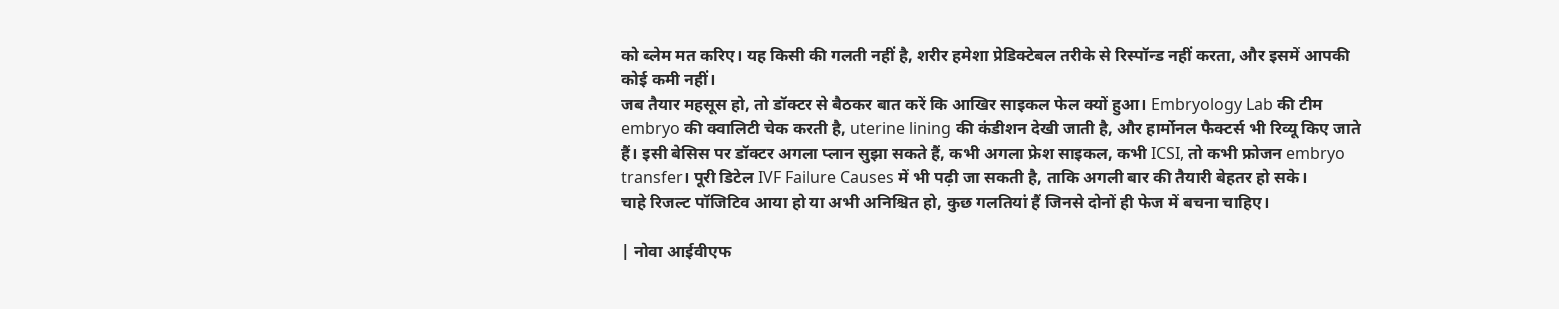को ब्लेम मत करिए। यह किसी की गलती नहीं है, शरीर हमेशा प्रेडिक्टेबल तरीके से रिस्पॉन्ड नहीं करता, और इसमें आपकी कोई कमी नहीं।
जब तैयार महसूस हो, तो डॉक्टर से बैठकर बात करें कि आखिर साइकल फेल क्यों हुआ। Embryology Lab की टीम embryo की क्वालिटी चेक करती है, uterine lining की कंडीशन देखी जाती है, और हार्मोनल फैक्टर्स भी रिव्यू किए जाते हैं। इसी बेसिस पर डॉक्टर अगला प्लान सुझा सकते हैं, कभी अगला फ्रेश साइकल, कभी ICSI, तो कभी फ्रोजन embryo transfer। पूरी डिटेल IVF Failure Causes में भी पढ़ी जा सकती है, ताकि अगली बार की तैयारी बेहतर हो सके।
चाहे रिजल्ट पॉजिटिव आया हो या अभी अनिश्चित हो, कुछ गलतियां हैं जिनसे दोनों ही फेज में बचना चाहिए।

| नोवा आईवीएफ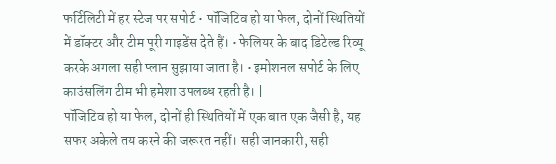फर्टिलिटी में हर स्टेज पर सपोर्ट • पॉजिटिव हो या फेल, दोनों स्थितियों में डॉक्टर और टीम पूरी गाइडेंस देते हैं। • फेलियर के बाद डिटेल्ड रिव्यू करके अगला सही प्लान सुझाया जाता है। • इमोशनल सपोर्ट के लिए काउंसलिंग टीम भी हमेशा उपलब्ध रहती है। |
पॉजिटिव हो या फेल, दोनों ही स्थितियों में एक बात एक जैसी है, यह सफर अकेले तय करने की जरूरत नहीं। सही जानकारी, सही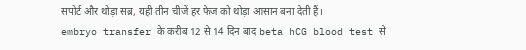सपोर्ट और थोड़ा सब्र, यही तीन चीजें हर फेज को थोड़ा आसान बना देती हैं।
embryo transfer के करीब 12 से 14 दिन बाद beta hCG blood test से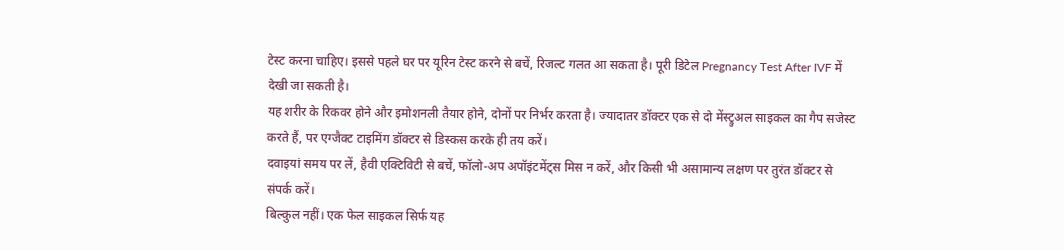टेस्ट करना चाहिए। इससे पहले घर पर यूरिन टेस्ट करने से बचें, रिजल्ट गलत आ सकता है। पूरी डिटेल Pregnancy Test After IVF में देखी जा सकती है।
यह शरीर के रिकवर होने और इमोशनली तैयार होने, दोनों पर निर्भर करता है। ज्यादातर डॉक्टर एक से दो मेंस्ट्रुअल साइकल का गैप सजेस्ट करते हैं, पर एग्जैक्ट टाइमिंग डॉक्टर से डिस्कस करके ही तय करें।
दवाइयां समय पर लें, हैवी एक्टिविटी से बचें, फॉलो-अप अपॉइंटमेंट्स मिस न करें, और किसी भी असामान्य लक्षण पर तुरंत डॉक्टर से संपर्क करें।
बिल्कुल नहीं। एक फेल साइकल सिर्फ यह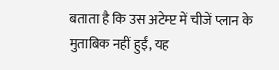बताता है कि उस अटेम्प्ट में चीजें प्लान के मुताबिक नहीं हुईं, यह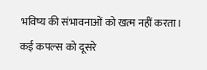भविष्य की संभावनाओं को खत्म नहीं करता। कई कपल्स को दूसरे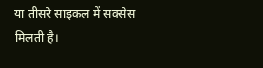या तीसरे साइकल में सक्सेस मिलती है।